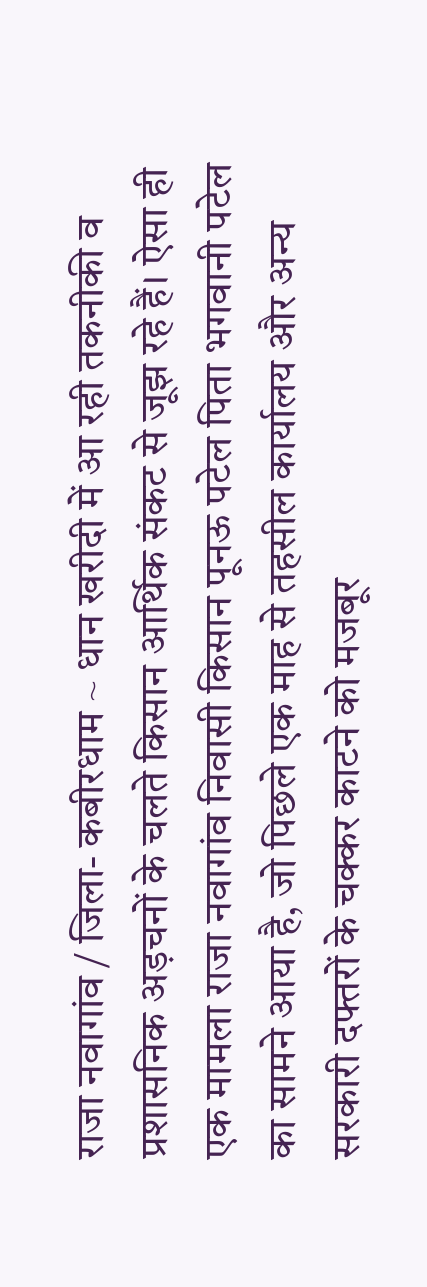राजा नवागांव / जिला- कबीरधाम ~ धान खरीदी में आ रही तकनीकी व प्रशासनिक अड़चनों के चलते किसान आर्थिक संकट से जूझ रहे हैं। ऐसा ही एक मामला राजा नवागांव निवासी किसान पूनऊ पटेल पिता भगवानी पटेल का सामने आया है, जो पिछले एक माह से तहसील कार्यालय और अन्य सरकारी दफ्तरों के चक्कर काटने को मजबूर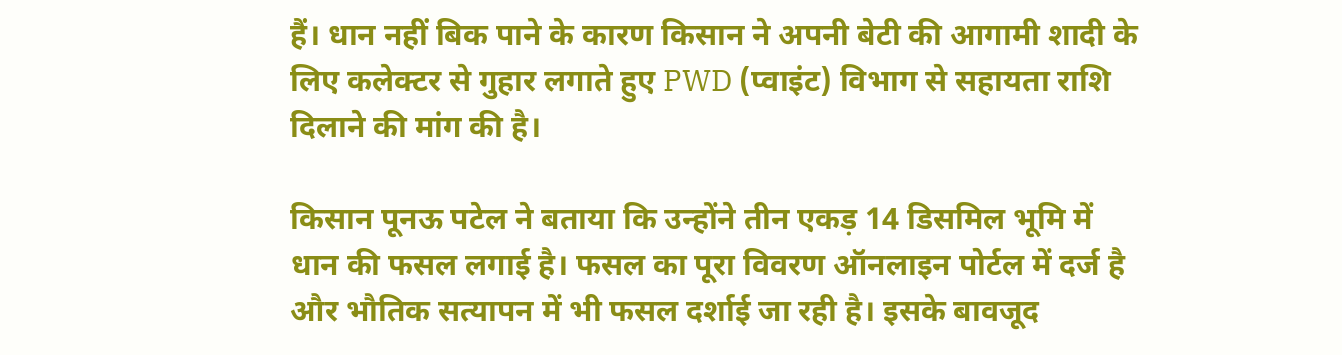हैं। धान नहीं बिक पाने के कारण किसान ने अपनी बेटी की आगामी शादी के लिए कलेक्टर से गुहार लगाते हुए PWD (प्वाइंट) विभाग से सहायता राशि दिलाने की मांग की है।

किसान पूनऊ पटेल ने बताया कि उन्होंने तीन एकड़ 14 डिसमिल भूमि में धान की फसल लगाई है। फसल का पूरा विवरण ऑनलाइन पोर्टल में दर्ज है और भौतिक सत्यापन में भी फसल दर्शाई जा रही है। इसके बावजूद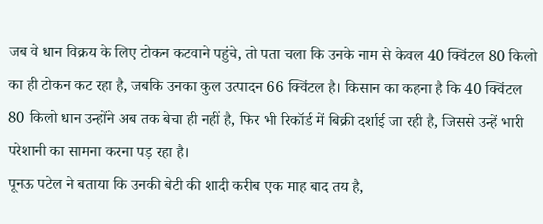जब वे धान विक्रय के लिए टोकन कटवाने पहुंचे, तो पता चला कि उनके नाम से केवल 40 क्विंटल 80 किलो का ही टोकन कट रहा है, जबकि उनका कुल उत्पादन 66 क्विंटल है। किसान का कहना है कि 40 क्विंटल 80 किलो धान उन्होंने अब तक बेचा ही नहीं है, फिर भी रिकॉर्ड में बिक्री दर्शाई जा रही है, जिससे उन्हें भारी परेशानी का सामना करना पड़ रहा है।
पूनऊ पटेल ने बताया कि उनकी बेटी की शादी करीब एक माह बाद तय है,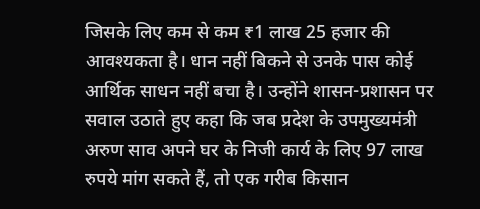जिसके लिए कम से कम ₹1 लाख 25 हजार की आवश्यकता है। धान नहीं बिकने से उनके पास कोई आर्थिक साधन नहीं बचा है। उन्होंने शासन-प्रशासन पर सवाल उठाते हुए कहा कि जब प्रदेश के उपमुख्यमंत्री अरुण साव अपने घर के निजी कार्य के लिए 97 लाख रुपये मांग सकते हैं, तो एक गरीब किसान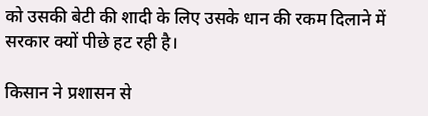को उसकी बेटी की शादी के लिए उसके धान की रकम दिलाने में सरकार क्यों पीछे हट रही है।

किसान ने प्रशासन से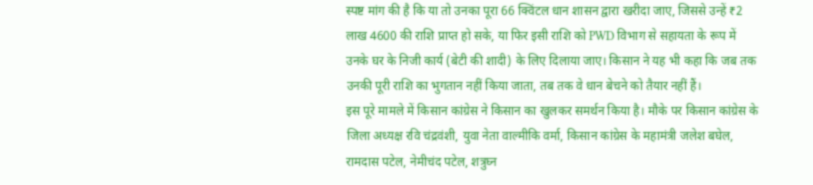स्पष्ट मांग की है कि या तो उनका पूरा 66 क्विंटल धान शासन द्वारा खरीदा जाए, जिससे उन्हें ₹2 लाख 4600 की राशि प्राप्त हो सके, या फिर इसी राशि को PWD विभाग से सहायता के रूप में उनके घर के निजी कार्य (बेटी की शादी) के लिए दिलाया जाए। किसान ने यह भी कहा कि जब तक उनकी पूरी राशि का भुगतान नहीं किया जाता, तब तक वे धान बेचने को तैयार नहीं हैं।
इस पूरे मामले में किसान कांग्रेस ने किसान का खुलकर समर्थन किया है। मौके पर किसान कांग्रेस के जिला अध्यक्ष रवि चंद्रवंशी, युवा नेता वाल्मीकि वर्मा, किसान कांग्रेस के महामंत्री जलेश बघेल, रामदास पटेल, नेमीचंद पटेल, शत्रुघ्न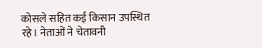कोसले सहित कई किसान उपस्थित रहे। नेताओं ने चेतावनी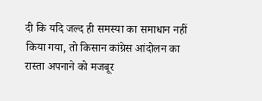दी कि यदि जल्द ही समस्या का समाधान नहीं किया गया, तो किसान कांग्रेस आंदोलन का रास्ता अपनाने को मजबूर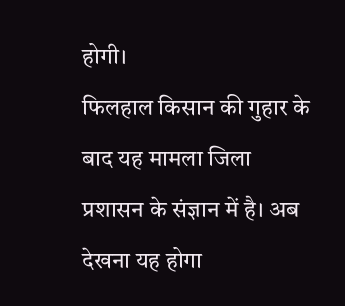होगी।
फिलहाल किसान की गुहार के बाद यह मामला जिला प्रशासन के संज्ञान में है। अब देखना यह होगा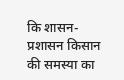कि शासन-प्रशासन किसान की समस्या का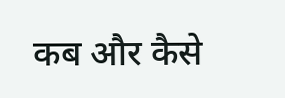कब और कैसे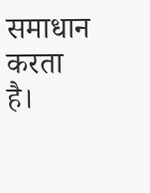समाधान करता है।